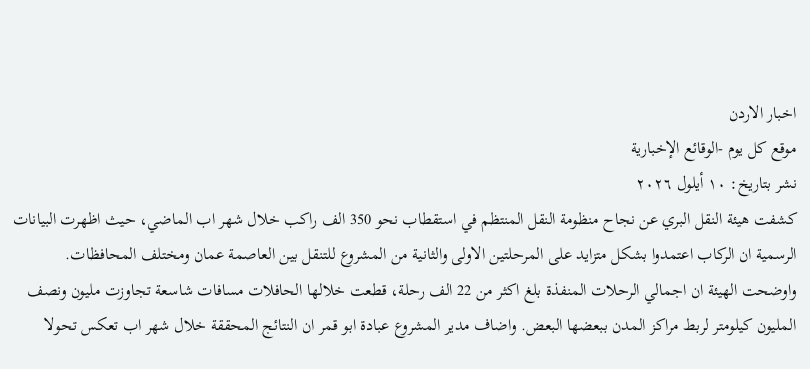اخبار الاردن
موقع كل يوم -الوقائع الإخبارية
نشر بتاريخ: ١٠ أيلول ٢٠٢٦
كشفت هيئة النقل البري عن نجاح منظومة النقل المنتظم في استقطاب نحو 350 الف راكب خلال شهر اب الماضي، حيث اظهرت البيانات الرسمية ان الركاب اعتمدوا بشكل متزايد على المرحلتين الاولى والثانية من المشروع للتنقل بين العاصمة عمان ومختلف المحافظات. واوضحت الهيئة ان اجمالي الرحلات المنفذة بلغ اكثر من 22 الف رحلة، قطعت خلالها الحافلات مسافات شاسعة تجاوزت مليون ونصف المليون كيلومتر لربط مراكز المدن ببعضها البعض. واضاف مدير المشروع عبادة ابو قمر ان النتائج المحققة خلال شهر اب تعكس تحولا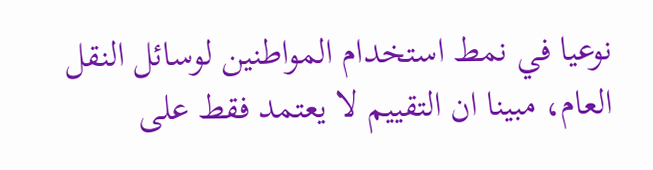نوعيا في نمط استخدام المواطنين لوسائل النقل العام، مبينا ان التقييم لا يعتمد فقط على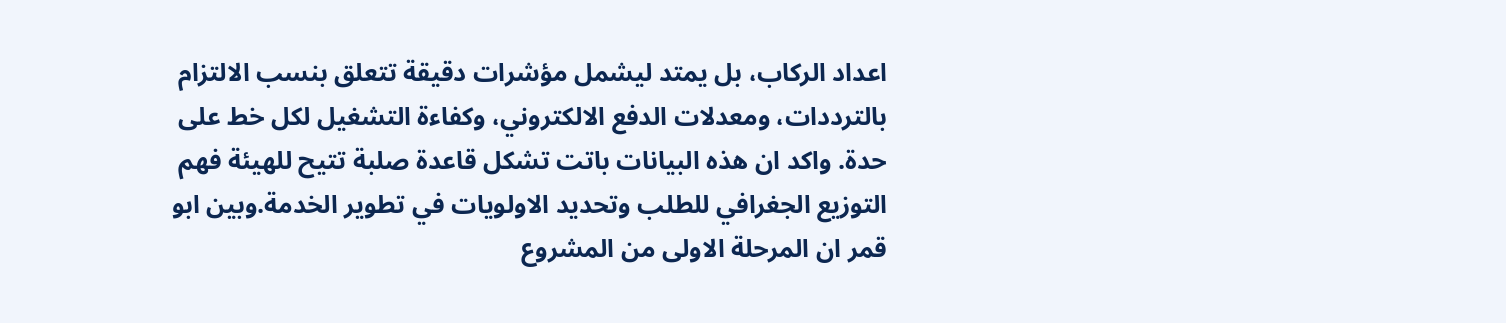اعداد الركاب، بل يمتد ليشمل مؤشرات دقيقة تتعلق بنسب الالتزام بالترددات، ومعدلات الدفع الالكتروني، وكفاءة التشغيل لكل خط على حدة. واكد ان هذه البيانات باتت تشكل قاعدة صلبة تتيح للهيئة فهم التوزيع الجغرافي للطلب وتحديد الاولويات في تطوير الخدمة.وبين ابو قمر ان المرحلة الاولى من المشروع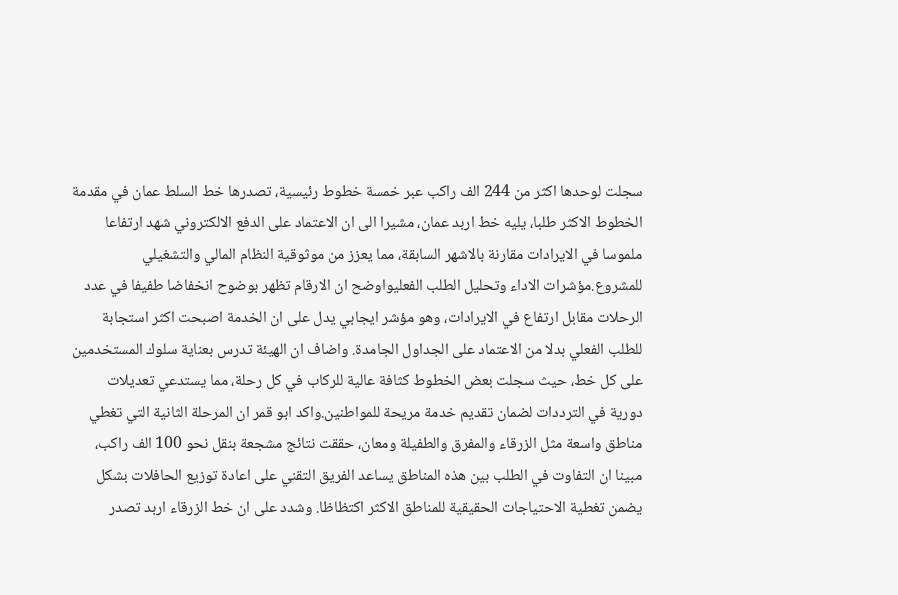سجلت لوحدها اكثر من 244 الف راكب عبر خمسة خطوط رئيسية، تصدرها خط السلط عمان في مقدمة الخطوط الاكثر طلبا، يليه خط اربد عمان، مشيرا الى ان الاعتماد على الدفع الالكتروني شهد ارتفاعا ملموسا في الايرادات مقارنة بالاشهر السابقة، مما يعزز من موثوقية النظام المالي والتشغيلي للمشروع.مؤشرات الاداء وتحليل الطلب الفعليواوضح ان الارقام تظهر بوضوح انخفاضا طفيفا في عدد الرحلات مقابل ارتفاع في الايرادات، وهو مؤشر ايجابي يدل على ان الخدمة اصبحت اكثر استجابة للطلب الفعلي بدلا من الاعتماد على الجداول الجامدة. واضاف ان الهيئة تدرس بعناية سلوك المستخدمين على كل خط، حيث سجلت بعض الخطوط كثافة عالية للركاب في كل رحلة، مما يستدعي تعديلات دورية في الترددات لضمان تقديم خدمة مريحة للمواطنين.واكد ابو قمر ان المرحلة الثانية التي تغطي مناطق واسعة مثل الزرقاء والمفرق والطفيلة ومعان، حققت نتائج مشجعة بنقل نحو 100 الف راكب، مبينا ان التفاوت في الطلب بين هذه المناطق يساعد الفريق التقني على اعادة توزيع الحافلات بشكل يضمن تغطية الاحتياجات الحقيقية للمناطق الاكثر اكتظاظا. وشدد على ان خط الزرقاء اربد تصدر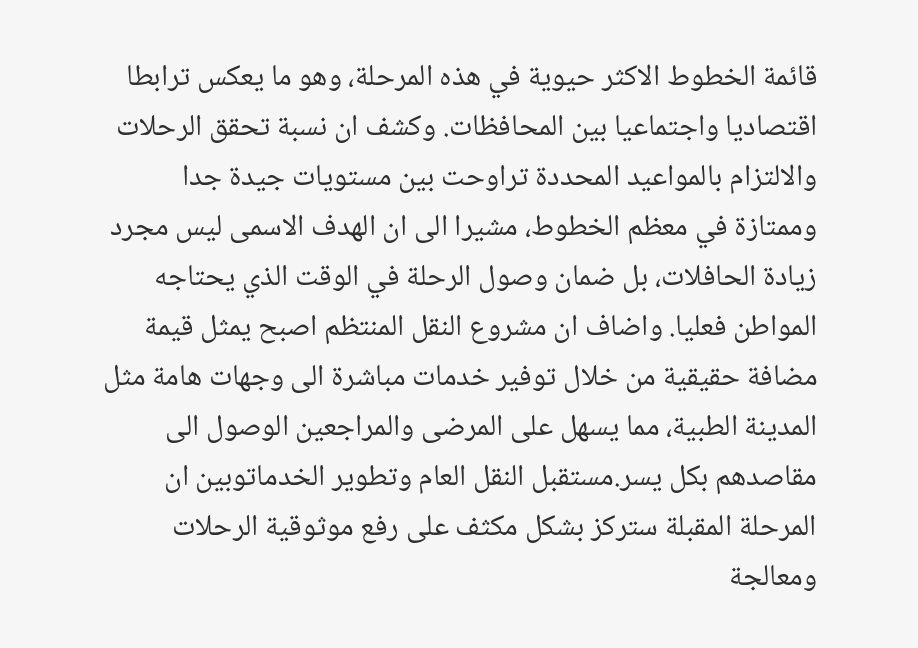قائمة الخطوط الاكثر حيوية في هذه المرحلة، وهو ما يعكس ترابطا اقتصاديا واجتماعيا بين المحافظات. وكشف ان نسبة تحقق الرحلات والالتزام بالمواعيد المحددة تراوحت بين مستويات جيدة جدا وممتازة في معظم الخطوط، مشيرا الى ان الهدف الاسمى ليس مجرد زيادة الحافلات، بل ضمان وصول الرحلة في الوقت الذي يحتاجه المواطن فعليا. واضاف ان مشروع النقل المنتظم اصبح يمثل قيمة مضافة حقيقية من خلال توفير خدمات مباشرة الى وجهات هامة مثل المدينة الطبية، مما يسهل على المرضى والمراجعين الوصول الى مقاصدهم بكل يسر.مستقبل النقل العام وتطوير الخدماتوبين ان المرحلة المقبلة ستركز بشكل مكثف على رفع موثوقية الرحلات ومعالجة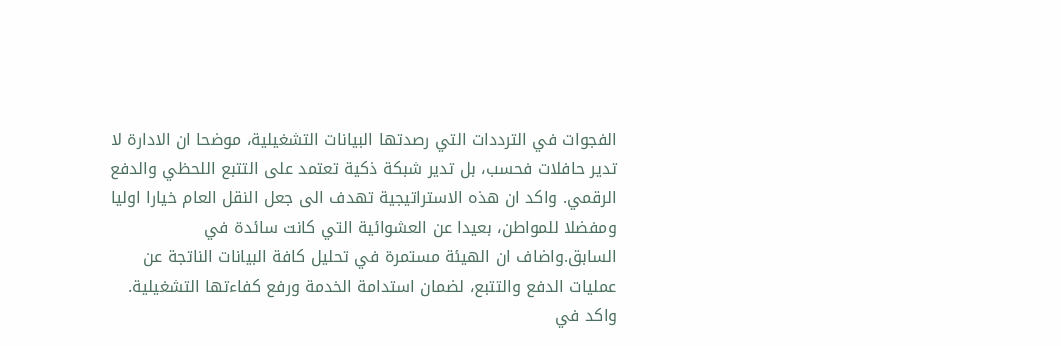الفجوات في الترددات التي رصدتها البيانات التشغيلية، موضحا ان الادارة لا تدير حافلات فحسب، بل تدير شبكة ذكية تعتمد على التتبع اللحظي والدفع الرقمي. واكد ان هذه الاستراتيجية تهدف الى جعل النقل العام خيارا اوليا ومفضلا للمواطن، بعيدا عن العشوائية التي كانت سائدة في السابق.واضاف ان الهيئة مستمرة في تحليل كافة البيانات الناتجة عن عمليات الدفع والتتبع، لضمان استدامة الخدمة ورفع كفاءتها التشغيلية. واكد في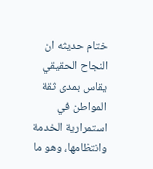ختام حديثه ان النجاح الحقيقي يقاس بمدى ثقة المواطن في استمرارية الخدمة وانتظامها، وهو ما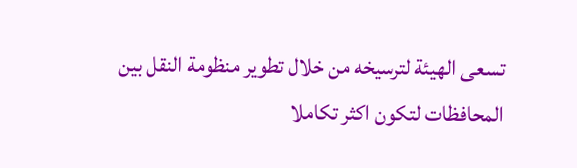تسعى الهيئة لترسيخه من خلال تطوير منظومة النقل بين المحافظات لتكون اكثر تكاملا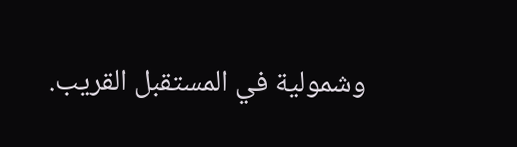وشمولية في المستقبل القريب.